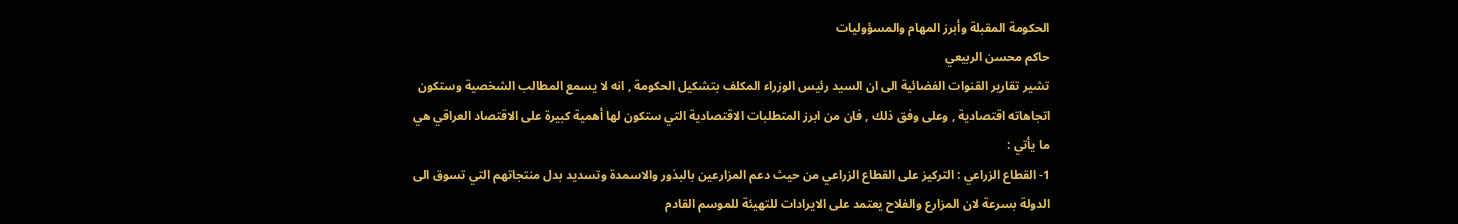الحكومة المقبلة وأبرز المهام والمسؤوليات
حاكم محسن الربيعي
تشير تقارير القنوات الفضائية الى ان السيد رئيس الوزراء المكلف بتشكيل الحكومة , انه لا يسمع المطالب الشخصية وستكون اتجاهاته اقتصادية , وعلى وفق ذلك , فان من ابرز المتطلبات الاقتصادية التي ستكون لها أهمية كبيرة على الاقتصاد العراقي هي ما يأتي :
1- القطاع الزراعي : التركيز على القطاع الزراعي من حيث دعم المزارعين بالبذور والاسمدة وتسديد بدل منتجاتهم التي تسوق الى الدولة بسرعة لان المزارع والفلاح يعتمد على الايرادات للتهيئة للموسم القادم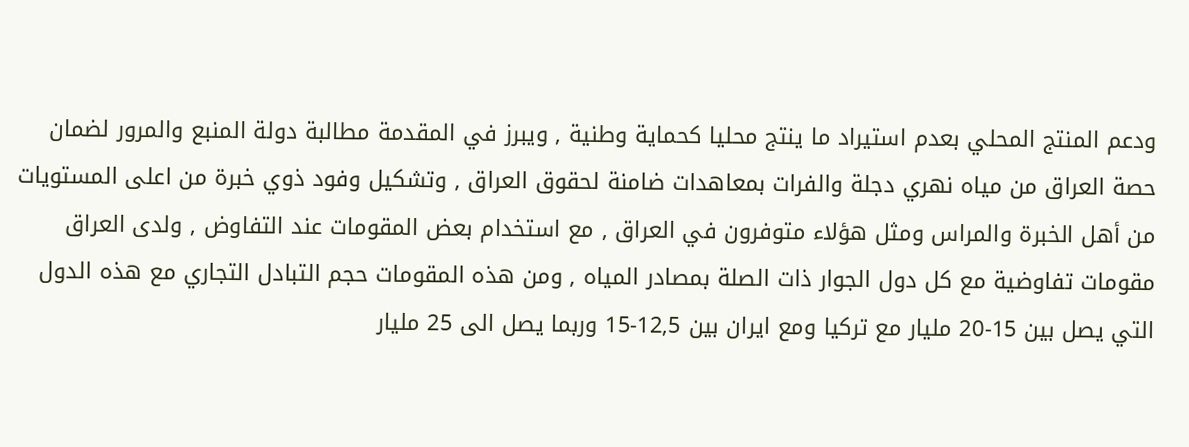ودعم المنتج المحلي بعدم استيراد ما ينتج محليا كحماية وطنية , ويبرز في المقدمة مطالبة دولة المنبع والمرور لضمان حصة العراق من مياه نهري دجلة والفرات بمعاهدات ضامنة لحقوق العراق , وتشكيل وفود ذوي خبرة من اعلى المستويات من أهل الخبرة والمراس ومثل هؤلاء متوفرون في العراق , مع استخدام بعض المقومات عند التفاوض , ولدى العراق مقومات تفاوضية مع كل دول الجوار ذات الصلة بمصادر المياه , ومن هذه المقومات حجم التبادل التجاري مع هذه الدول التي يصل بين 15-20 مليار مع تركيا ومع ايران بين 12,5-15 وربما يصل الى 25 مليار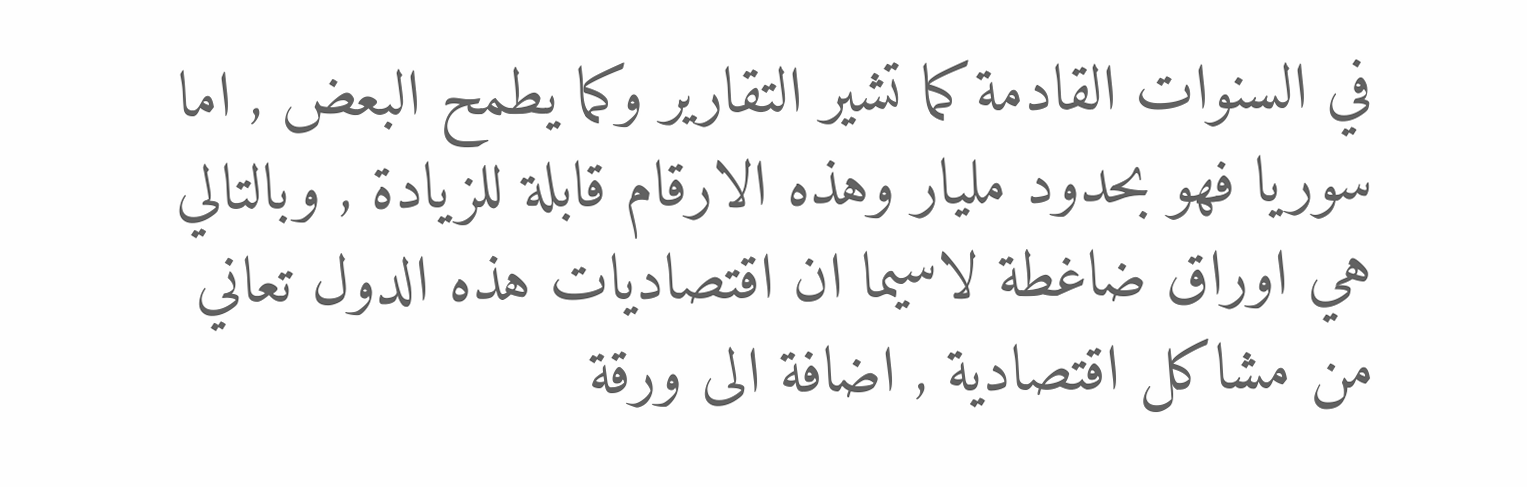في السنوات القادمة كما تشير التقارير وكما يطمح البعض , اما سوريا فهو بحدود مليار وهذه الارقام قابلة للزيادة , وبالتالي هي اوراق ضاغطة لاسيما ان اقتصاديات هذه الدول تعاني من مشاكل اقتصادية , اضافة الى ورقة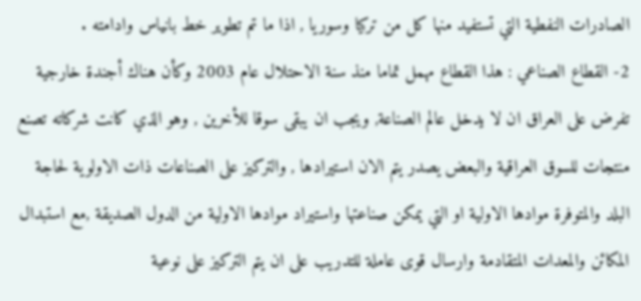الصادرات النفطية التي تستفيد منها كل من تركيا وسوريا , اذا ما تم تطوير خط بانياس وادامته .
2- القطاع الصناعي : هذا القطاع مهمل تماما منذ سنة الاحتلال عام 2003 وكأن هناك أجندة خارجية تفرض على العراق ان لا يدخل عالم الصناعة, ويجب ان يبقى سوقا للأخرين , وهو الذي كانت شركاته تصنع منتجات للسوق العراقية والبعض يصدر يتم الان استيرادها , والتركيز على الصناعات ذات الاولوية لحاجة البلد والمتوفرة موادها الاولية او التي يمكن صناعتها واستيراد موادها الاولية من الدول الصديقة ,مع استبدال المكائن والمعدات المتقادمة وارسال قوى عاملة للتدريب على ان يتم التركيز على نوعية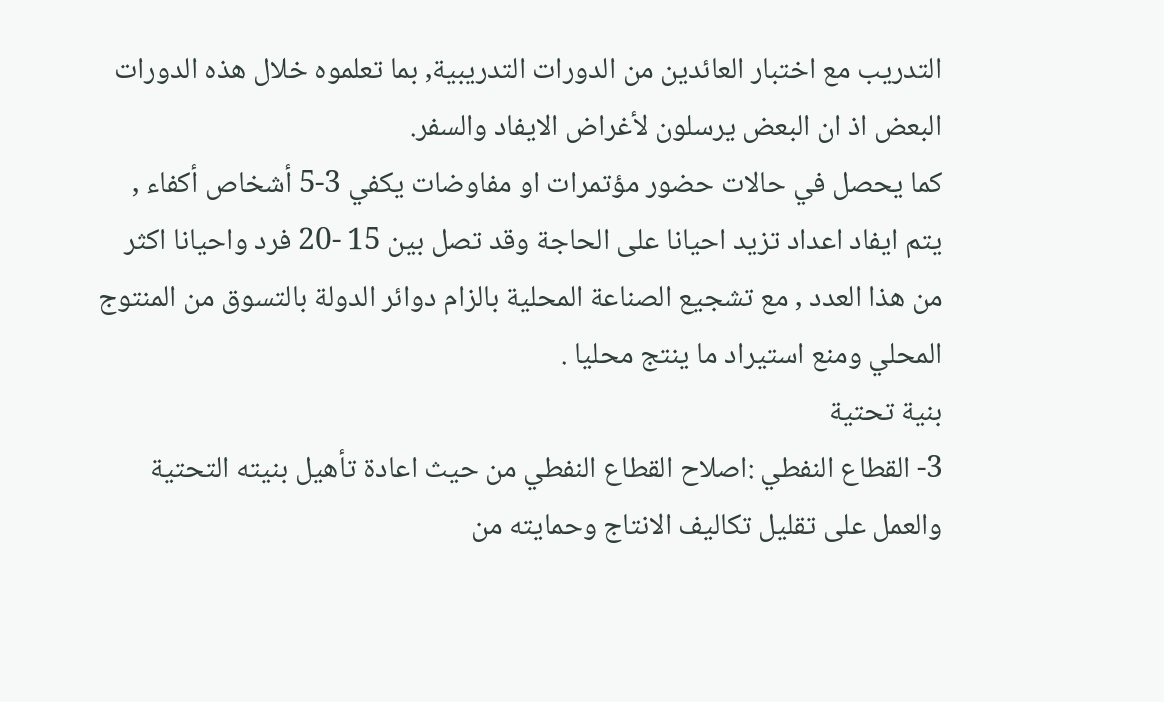التدريب مع اختبار العائدين من الدورات التدريبية, بما تعلموه خلال هذه الدورات البعض اذ ان البعض يرسلون لأغراض الايفاد والسفر.
كما يحصل في حالات حضور مؤتمرات او مفاوضات يكفي 3-5 أشخاص أكفاء , يتم ايفاد اعداد تزيد احيانا على الحاجة وقد تصل بين 15 -20 فرد واحيانا اكثر من هذا العدد , مع تشجيع الصناعة المحلية بالزام دوائر الدولة بالتسوق من المنتوج المحلي ومنع استيراد ما ينتج محليا .
بنية تحتية
3- القطاع النفطي :اصلاح القطاع النفطي من حيث اعادة تأهيل بنيته التحتية والعمل على تقليل تكاليف الانتاج وحمايته من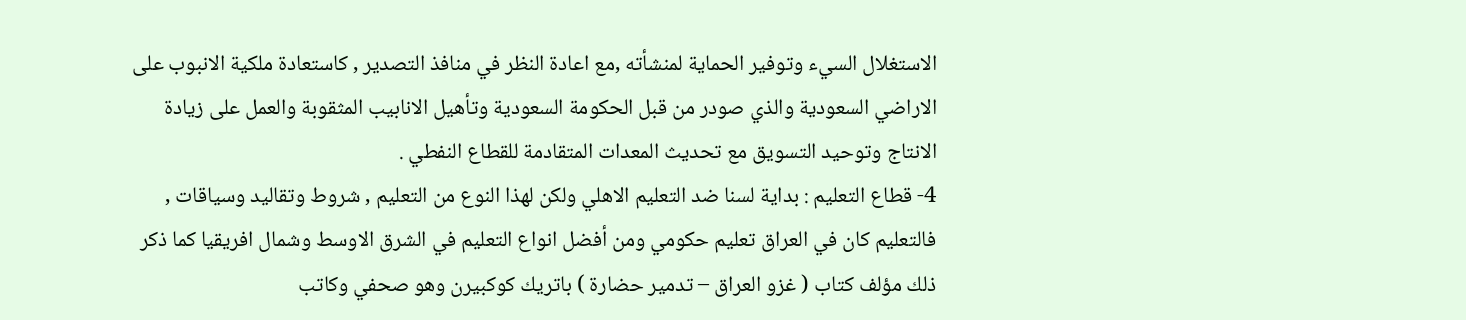الاستغلال السيء وتوفير الحماية لمنشأته ,مع اعادة النظر في منافذ التصدير , كاستعادة ملكية الانبوب على الاراضي السعودية والذي صودر من قبل الحكومة السعودية وتأهيل الانابيب المثقوبة والعمل على زيادة الانتاج وتوحيد التسويق مع تحديث المعدات المتقادمة للقطاع النفطي .
4- قطاع التعليم : بداية لسنا ضد التعليم الاهلي ولكن لهذا النوع من التعليم , شروط وتقاليد وسياقات , فالتعليم كان في العراق تعليم حكومي ومن أفضل انواع التعليم في الشرق الاوسط وشمال افريقيا كما ذكر ذلك مؤلف كتاب ( غزو العراق – تدمير حضارة ) باتريك كوكبيرن وهو صحفي وكاتب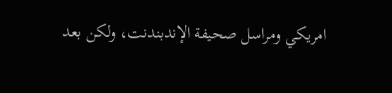امريكي ومراسل صحيفة الإندبندنت، ولكن بعد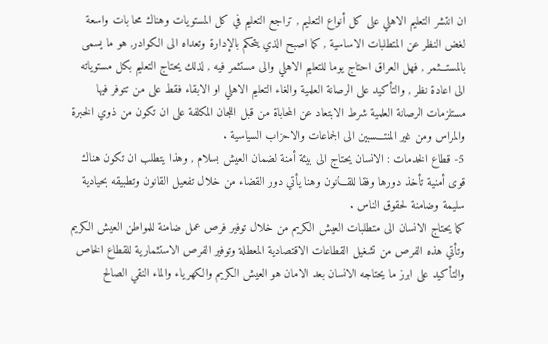ان انتشر التعليم الاهلي على كل أنواع التعليم , تراجع التعليم في كل المستويات وهناك محا بات واسعة لغض النظر عن المتطلبات الاساسية , كما اصبح الذي يتحكم بالإدارة وتعداه الى الكوادر, هو ما يسمى بالمستـــثمر , فهل العراق احتاج يوما للتعليم الاهلي والى مستثمر فيه , لذلك يحتاج التعليم بكل مستوياته الى اعادة نظر , والتأكيد على الرصانة العلمية والغاء التعليم الاهلي او الابقاء فقط على من تتوفر فيها مستلزمات الرصانة العلمية شرط الابتعاد عن المحاباة من قبل اللجان المكلفة على ان تكون من ذوي الخبرة والمراس ومن غير المنتـــسبين الى الجماعات والاحزاب السياسية .
5- قطاع الخدمات : الانسان يحتاج الى بيئة أمنة لضمان العيش بسلام , وهذا يتطلب ان تكون هناك قوى أمنية تأخذ دورها وفقا للقـــانون وهنا يأتي دور القضاء من خلال تفعيل القانون وتطبيقه بحيادية سليمة وضامنة لحقوق الناس .
كما يحتاج الانسان الى متطلبات العيش الكريم من خلال توفير فرص عمل ضامنة للمواطن العيش الكريم وتأتي هذه الفرص من تشغيل القطاعات الاقتصادية المعطلة وتوفير الفرص الاستثمارية للقطاع الخاص والتأكيد على ابرز ما يحتاجه الانسان بعد الامان هو العيش الكريم والكهرياء والماء النقي الصالح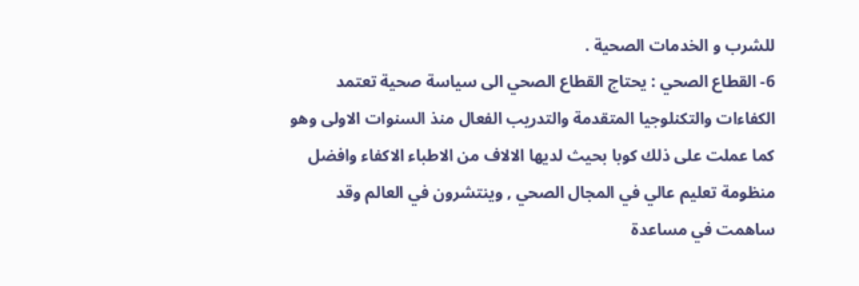للشرب و الخدمات الصحية .
6- القطاع الصحي : يحتاج القطاع الصحي الى سياسة صحية تعتمد الكفاءات والتكنلوجيا المتقدمة والتدريب الفعال منذ السنوات الاولى وهو كما عملت على ذلك كوبا بحيث لديها الالاف من الاطباء الاكفاء وافضل منظومة تعليم عالي في المجال الصحي , وينتشرون في العالم وقد ساهمت في مساعدة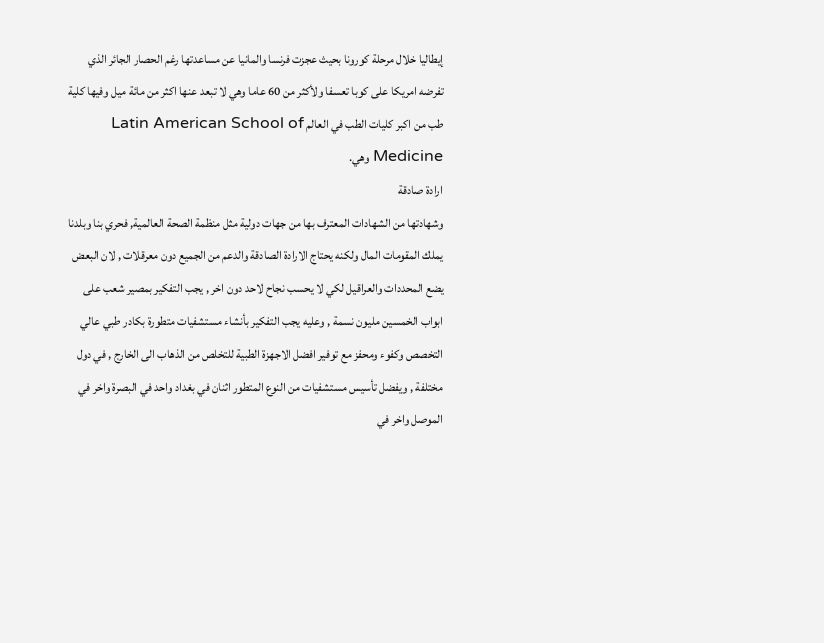إيطاليا خلال مرحلة كورونا بحيث عجزت فرنسا والمانيا عن مساعدتها رغم الحصار الجائر الذي تفرضه امريكا على كوبا تعسفا ولأكثر من 60 عاما وهي لا تبعد عنها اكثر من مائة ميل وفيها كلية طب من اكبر كليات الطب في العالم Latin American School of Medicine وهي.
ارادة صادقة
وشهادتها من الشهادات المعترف بها من جهات دولية مثل منظمة الصحة العالمية, فحري بنا وبلدنا يملك المقومات المال ولكنه يحتاج الارادة الصادقة والدعم من الجميع دون معرقلات , لان البعض يضع المحددات والعراقيل لكي لا يحسب نجاح لاحد دون اخر , يجب التفكير بمصير شعب على ابواب الخمسين مليون نسمة , وعليه يجب التفكير بأنشاء مستشفيات متطورة بكادر طبي عالي التخصص وكفوء ومحفز مع توفير افضل الاجهزة الطبية للتخلص من الذهاب الى الخارج , في دول مختلفة , ويفضل تأسيس مستشفيات من النوع المتطور اثنان في بغداد واحد في البصرة واخر في الموصل واخر في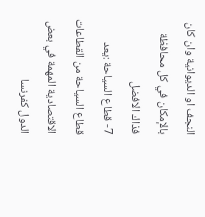النجف او الديوانية وان كان بالإمكان في كل محافظة فذاك الافضل
7- قطاع السياحة :يعد قطاع السياحة من القطاعات الاقتصادية المهمة في بعض الدول كفرنسا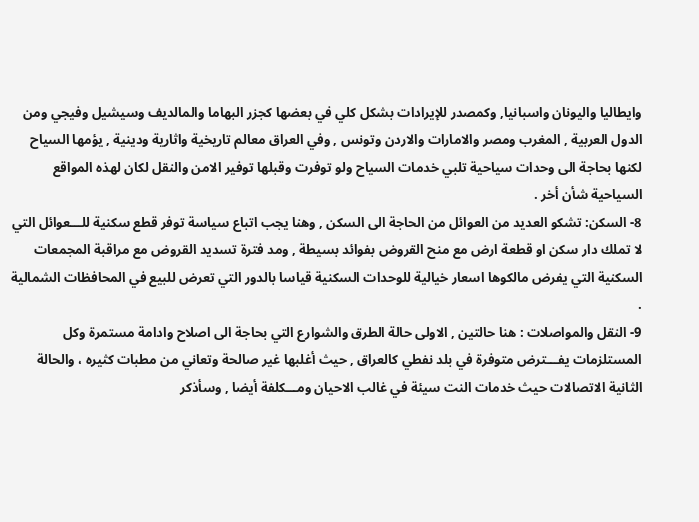وايطاليا واليونان واسبانيا, وكمصدر للإيرادات بشكل كلي في بعضها كجزر البهاما والمالديف وسيشيل وفيجي ومن الدول العربية , المغرب ومصر والامارات والاردن وتونس , وفي العراق معالم تاريخية واثارية ودينية , يؤمها السياح لكنها بحاجة الى وحدات سياحية تلبي خدمات السياح ولو توفرت وقبلها توفير الامن والنقل لكان لهذه المواقع السياحية شأن أخر .
8- السكن: تشكو العديد من العوائل من الحاجة الى السكن , وهنا يجب اتباع سياسة توفر قطع سكنية للـــعوائل التي لا تملك دار سكن او قطعة ارض مع منح القروض بفوائد بسيطة , ومد فترة تسديد القروض مع مراقبة المجمعات السكنية التي يفرض مالكوها اسعار خيالية للوحدات السكنية قياسا بالدور التي تعرض للبيع في المحافظات الشمالية .
9- النقل والمواصلات : هنا حالتين , الاولى حالة الطرق والشوارع التي بحاجة الى اصلاح وادامة مستمرة وكل المستلزمات يفـــترض متوفرة في بلد نفطي كالعراق , حيث أغلبها غير صالحة وتعاني من مطبات كثيره ، والحالة الثانية الاتصالات حيث خدمات النت سيئة في غالب الاحيان ومـــكلفة أيضا , وسأذكر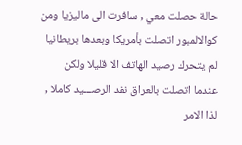حالة حصلت معي , سافرت الى ماليزيا ومن كوالالمبور اتصلت بأمريكا وبعدها بريطانيا لم يتحرك رصيد الهاتف الا قليلا ولكن عندما اتصلت بالعراق نفد الرصـــيد كاملا , لذا الامر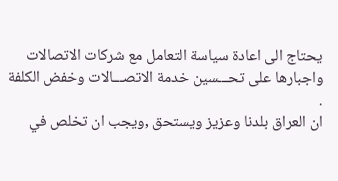يحتاج الى اعادة سياسة التعامل مع شركات الاتصالات واجبارها على تحـــسين خدمة الاتصـــالات وخفض الكلفة .
ان العراق بلدنا وعزيز ويستحق ,ويجب ان تخلص في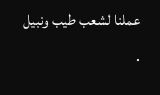عملنا لشعب طيب ونبيل .